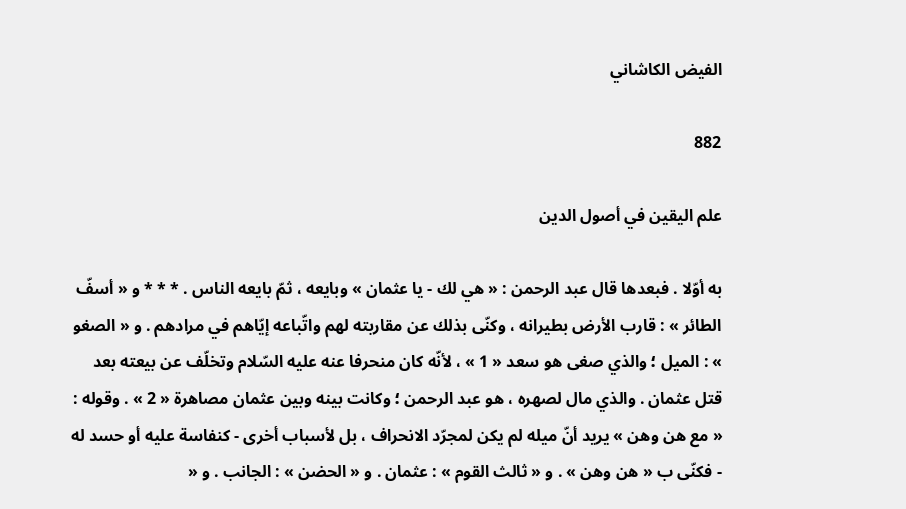الفيض الكاشاني

882

علم اليقين في أصول الدين

به أوّلا . فبعدها قال عبد الرحمن : « هي لك - يا عثمان » وبايعه ، ثمّ بايعه الناس . * * * و « أسفّ الطائر » : قارب الأرض بطيرانه ، وكنّى بذلك عن مقاربته لهم واتّباعه إيّاهم في مرادهم . و « الصغو » : الميل ؛ والذي صغى هو سعد « 1 » ، لأنّه كان منحرفا عنه عليه السّلام وتخلّف عن بيعته بعد قتل عثمان . والذي مال لصهره ، هو عبد الرحمن ؛ وكانت بينه وبين عثمان مصاهرة « 2 » . وقوله : « مع هن وهن » يريد أنّ ميله لم يكن لمجرّد الانحراف ، بل لأسباب أخرى - كنفاسة عليه أو حسد له - فكنّى ب « هن وهن » . و « ثالث القوم » : عثمان . و « الحضن » : الجانب . و «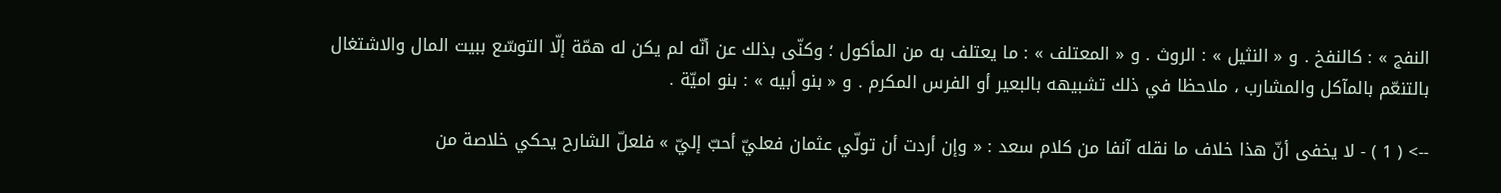النفج » : كالنفخ . و « النثيل » : الروث . و « المعتلف » : ما يعتلف به من المأكول ؛ وكنّى بذلك عن أنّه لم يكن له همّة إلّا التوسّع ببيت المال والاشتغال بالتنعّم بالمآكل والمشارب ، ملاحظا في ذلك تشبيهه بالبعير أو الفرس المكرم . و « بنو أبيه » : بنو اميّة .

--> ( 1 ) - لا يخفى أنّ هذا خلاف ما نقله آنفا من كلام سعد : « وإن أردت أن تولّي عثمان فعليّ أحبّ إليّ » فلعلّ الشارح يحكي خلاصة من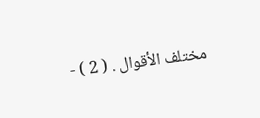مختلف الأقوال . ( 2 ) -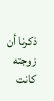ذكرنا أن زوجته كانت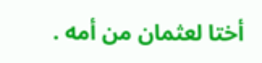أختا لعثمان من أمه .